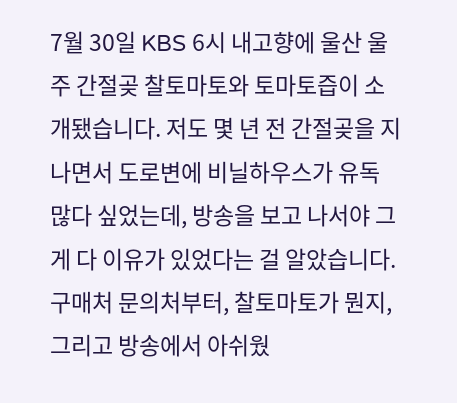7월 30일 KBS 6시 내고향에 울산 울주 간절곶 찰토마토와 토마토즙이 소개됐습니다. 저도 몇 년 전 간절곶을 지나면서 도로변에 비닐하우스가 유독 많다 싶었는데, 방송을 보고 나서야 그게 다 이유가 있었다는 걸 알았습니다. 구매처 문의처부터, 찰토마토가 뭔지, 그리고 방송에서 아쉬웠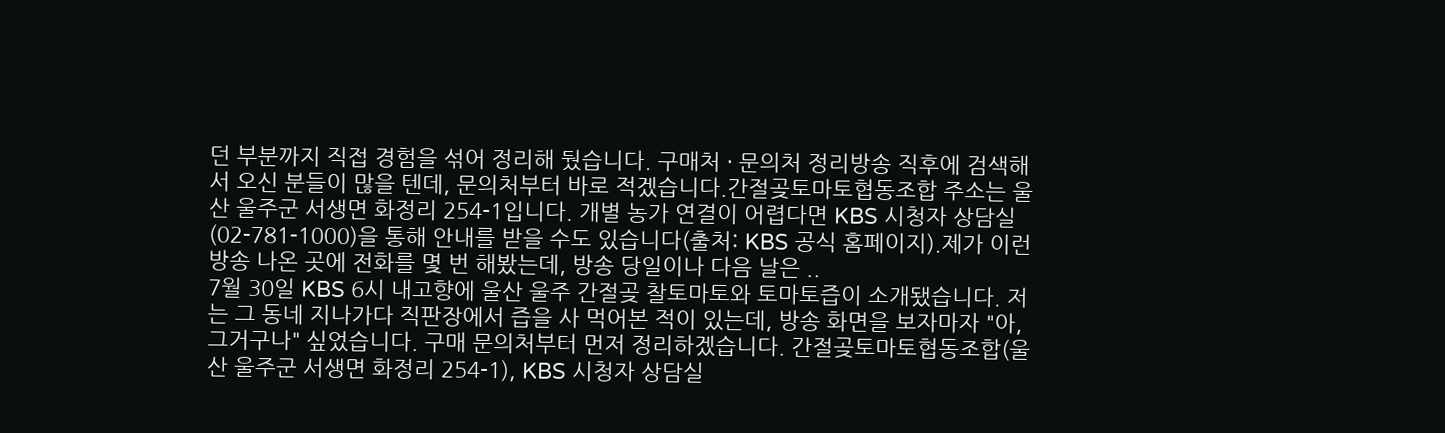던 부분까지 직접 경험을 섞어 정리해 뒀습니다. 구매처 · 문의처 정리방송 직후에 검색해서 오신 분들이 많을 텐데, 문의처부터 바로 적겠습니다.간절곶토마토협동조합 주소는 울산 울주군 서생면 화정리 254-1입니다. 개별 농가 연결이 어렵다면 KBS 시청자 상담실(02-781-1000)을 통해 안내를 받을 수도 있습니다(출처: KBS 공식 홈페이지).제가 이런 방송 나온 곳에 전화를 몇 번 해봤는데, 방송 당일이나 다음 날은 ..
7월 30일 KBS 6시 내고향에 울산 울주 간절곶 찰토마토와 토마토즙이 소개됐습니다. 저는 그 동네 지나가다 직판장에서 즙을 사 먹어본 적이 있는데, 방송 화면을 보자마자 "아, 그거구나" 싶었습니다. 구매 문의처부터 먼저 정리하겠습니다. 간절곶토마토협동조합(울산 울주군 서생면 화정리 254-1), KBS 시청자 상담실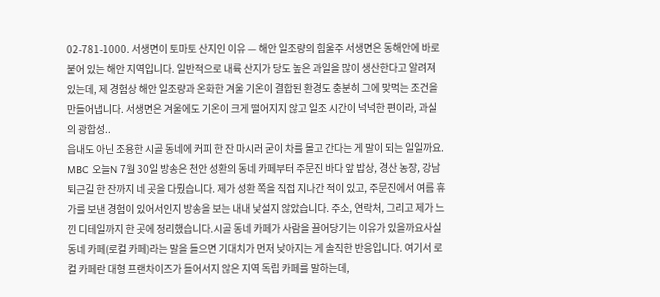02-781-1000. 서생면이 토마토 산지인 이유 — 해안 일조량의 힘울주 서생면은 동해안에 바로 붙어 있는 해안 지역입니다. 일반적으로 내륙 산지가 당도 높은 과일을 많이 생산한다고 알려져 있는데, 제 경험상 해안 일조량과 온화한 겨울 기온이 결합된 환경도 충분히 그에 맞먹는 조건을 만들어냅니다. 서생면은 겨울에도 기온이 크게 떨어지지 않고 일조 시간이 넉넉한 편이라, 과실의 광합성..
읍내도 아닌 조용한 시골 동네에 커피 한 잔 마시러 굳이 차를 몰고 간다는 게 말이 되는 일일까요. MBC 오늘N 7월 30일 방송은 천안 성환의 동네 카페부터 주문진 바다 앞 밥상, 경산 농장, 강남 퇴근길 한 잔까지 네 곳을 다뤘습니다. 제가 성환 쪽을 직접 지나간 적이 있고, 주문진에서 여름 휴가를 보낸 경험이 있어서인지 방송을 보는 내내 낯설지 않았습니다. 주소, 연락처, 그리고 제가 느낀 디테일까지 한 곳에 정리했습니다.시골 동네 카페가 사람을 끌어당기는 이유가 있을까요사실 동네 카페(로컬 카페)라는 말을 들으면 기대치가 먼저 낮아지는 게 솔직한 반응입니다. 여기서 로컬 카페란 대형 프랜차이즈가 들어서지 않은 지역 독립 카페를 말하는데,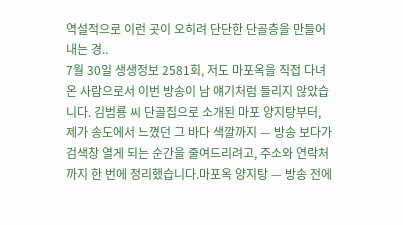역설적으로 이런 곳이 오히려 단단한 단골층을 만들어내는 경..
7월 30일 생생정보 2581회, 저도 마포옥을 직접 다녀온 사람으로서 이번 방송이 남 얘기처럼 들리지 않았습니다. 김범룡 씨 단골집으로 소개된 마포 양지탕부터, 제가 송도에서 느꼈던 그 바다 색깔까지 — 방송 보다가 검색창 열게 되는 순간을 줄여드리려고, 주소와 연락처까지 한 번에 정리했습니다.마포옥 양지탕 — 방송 전에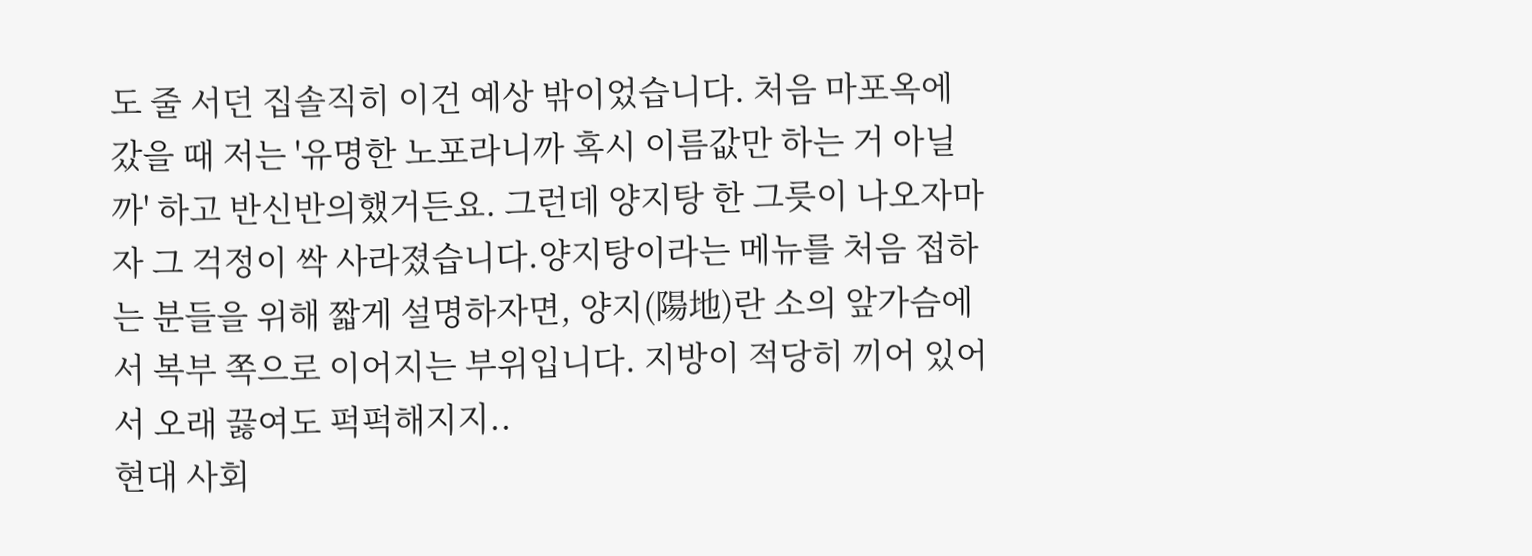도 줄 서던 집솔직히 이건 예상 밖이었습니다. 처음 마포옥에 갔을 때 저는 '유명한 노포라니까 혹시 이름값만 하는 거 아닐까' 하고 반신반의했거든요. 그런데 양지탕 한 그릇이 나오자마자 그 걱정이 싹 사라졌습니다.양지탕이라는 메뉴를 처음 접하는 분들을 위해 짧게 설명하자면, 양지(陽地)란 소의 앞가슴에서 복부 쪽으로 이어지는 부위입니다. 지방이 적당히 끼어 있어서 오래 끓여도 퍽퍽해지지..
현대 사회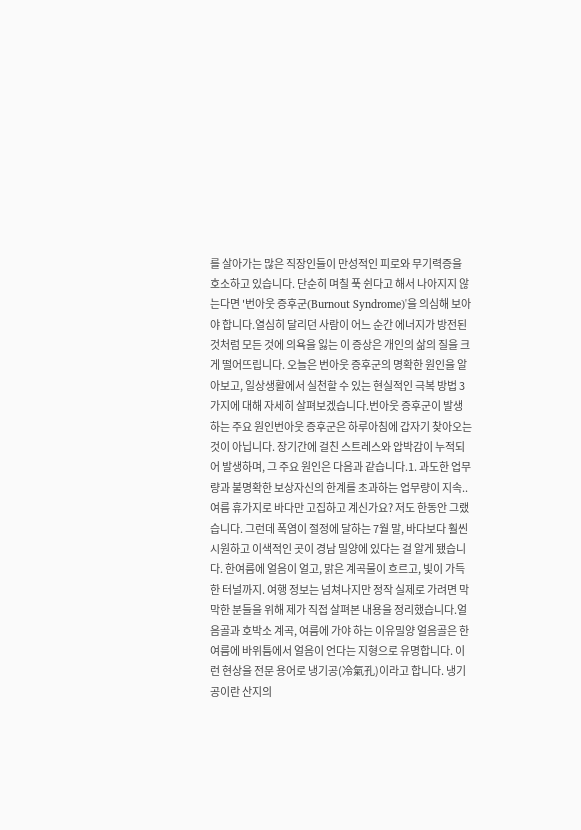를 살아가는 많은 직장인들이 만성적인 피로와 무기력증을 호소하고 있습니다. 단순히 며칠 푹 쉰다고 해서 나아지지 않는다면 '번아웃 증후군(Burnout Syndrome)'을 의심해 보아야 합니다.열심히 달리던 사람이 어느 순간 에너지가 방전된 것처럼 모든 것에 의욕을 잃는 이 증상은 개인의 삶의 질을 크게 떨어뜨립니다. 오늘은 번아웃 증후군의 명확한 원인을 알아보고, 일상생활에서 실천할 수 있는 현실적인 극복 방법 3가지에 대해 자세히 살펴보겠습니다.번아웃 증후군이 발생하는 주요 원인번아웃 증후군은 하루아침에 갑자기 찾아오는 것이 아닙니다. 장기간에 걸친 스트레스와 압박감이 누적되어 발생하며, 그 주요 원인은 다음과 같습니다.1. 과도한 업무량과 불명확한 보상자신의 한계를 초과하는 업무량이 지속..
여름 휴가지로 바다만 고집하고 계신가요? 저도 한동안 그랬습니다. 그런데 폭염이 절정에 달하는 7월 말, 바다보다 훨씬 시원하고 이색적인 곳이 경남 밀양에 있다는 걸 알게 됐습니다. 한여름에 얼음이 얼고, 맑은 계곡물이 흐르고, 빛이 가득한 터널까지. 여행 정보는 넘쳐나지만 정작 실제로 가려면 막막한 분들을 위해 제가 직접 살펴본 내용을 정리했습니다.얼음골과 호박소 계곡, 여름에 가야 하는 이유밀양 얼음골은 한여름에 바위틈에서 얼음이 언다는 지형으로 유명합니다. 이런 현상을 전문 용어로 냉기공(冷氣孔)이라고 합니다. 냉기공이란 산지의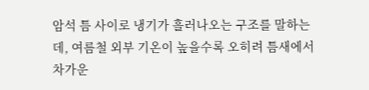암석 틈 사이로 냉기가 흘러나오는 구조를 말하는데, 여름철 외부 기온이 높을수록 오히려 틈새에서 차가운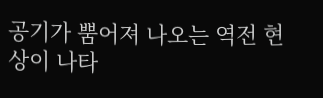공기가 뿜어져 나오는 역전 현상이 나타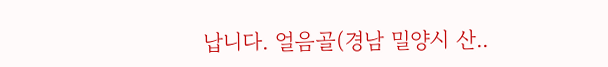납니다. 얼음골(경남 밀양시 산..